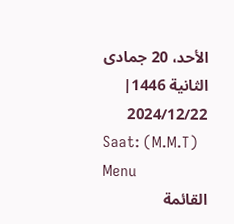الأحد، 20 جمادى الثانية 1446| 2024/12/22
Saat: (M.M.T)
Menu
القائمة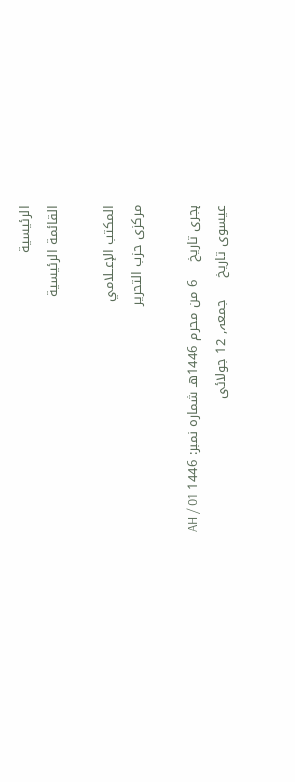الرئيسية
القائمة الرئيسية

المكتب الإعــلامي
مرکزی حزب التحریر

ہجری تاریخ    6 من محرم 1446هـ شمارہ نمبر: 1446 AH / 01
عیسوی تاریخ     جمعہ, 12 جولائی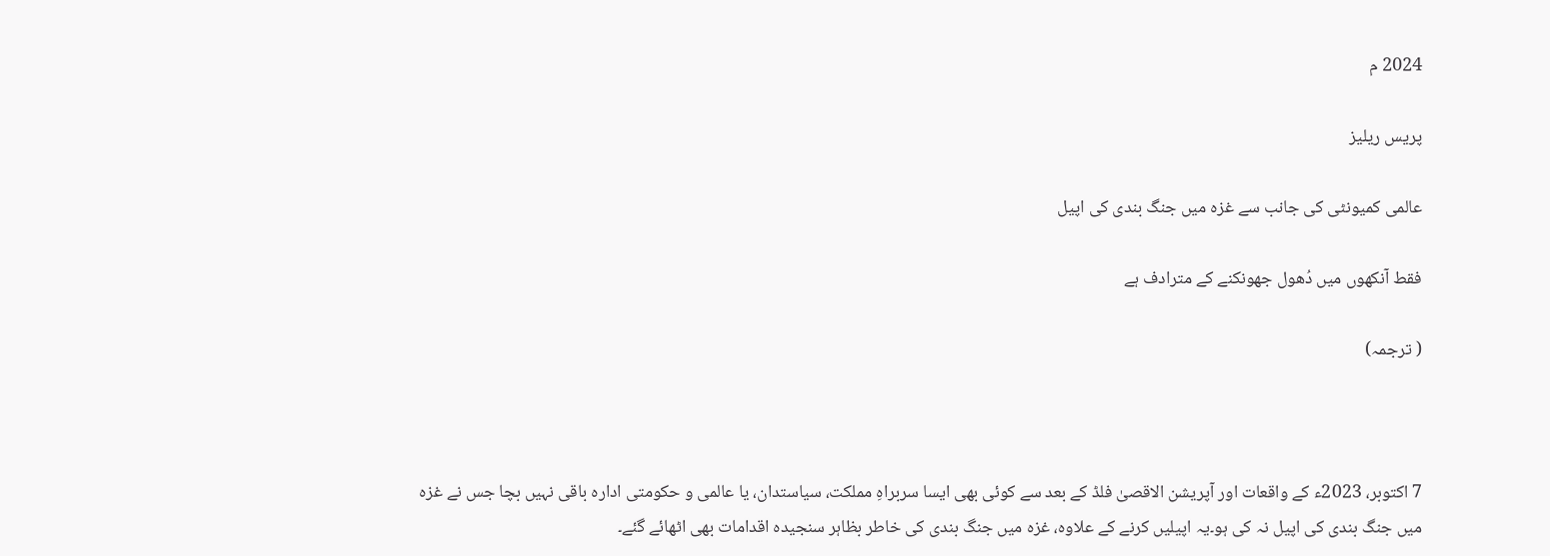2024 م

پریس ریلیز

عالمی کمیونٹی کی جانب سے غزہ میں جنگ بندی کی اپیل

فقط آنکھوں میں دُھول جھونکنے کے مترادف ہے

( ترجمہ)



7 اکتوبر، 2023ء کے واقعات اور آپریشن الاقصیٰ فلڈ کے بعد سے کوئی بھی ایسا سربراہِ مملکت، سیاستدان، یا عالمی و حکومتی ادارہ باقی نہیں بچا جس نے غزہ میں جنگ بندی کی اپیل نہ کی ہو۔یہ اپیلیں کرنے کے علاوہ، غزہ میں جنگ بندی کی خاطر بظاہر سنجیدہ اقدامات بھی اٹھائے گئے۔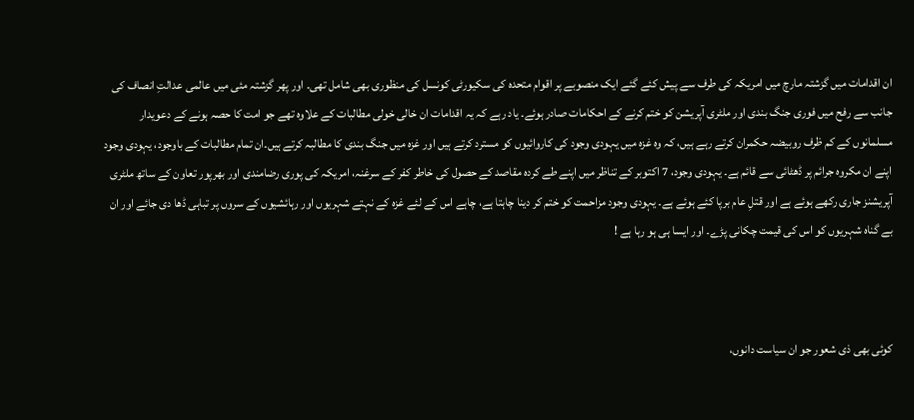ان اقدامات میں گزشتہ مارچ میں امریکہ کی طرف سے پیش کئے گئے ایک منصوبے پر اقوام متحدہ کی سکیورٹی کونسل کی منظوری بھی شامل تھی۔ اور پھر گزشتہ مئی میں عالمی عدالتِ انصاف کی جانب سے رفح میں فوری جنگ بندی اور ملٹری آپریشن کو ختم کرنے کے احکامات صادر ہوئے۔ یاد رہے کہ یہ اقدامات ان خالی خولی مطالبات کے علاوہ تھے جو امت کا حصہ ہونے کے دعویدار مسلمانوں کے کم ظرف روبیضہ حکمران کرتے رہے ہیں، کہ وہ غزہ میں یہودی وجود کی کاروائیوں کو مسترد کرتے ہیں اور غزہ میں جنگ بندی کا مطالبہ کرتے ہیں۔ان تمام مطالبات کے باوجود، یہودی وجود اپنے ان مکروہ جرائم پر ڈھٹائی سے قائم ہے۔ یہودی وجود، 7 اکتوبر کے تناظر میں اپنے طے کردہ مقاصد کے حصول کی خاطر کفر کے سرغنہ، امریکہ کی پوری رضامندی اور بھرپور تعاون کے ساتھ ملٹری آپریشنز جاری رکھے ہوئے ہے اور قتلِ عام برپا کئے ہوئے ہے۔ یہودی وجود مزاحمت کو ختم کر دینا چاہتا ہے، چاہے اس کے لئے غزہ کے نہتے شہریوں اور رہائشیوں کے سروں پر تباہی ڈھا دی جائے اور ان بے گناہ شہریوں کو اس کی قیمت چکانی پڑے۔ اور ایسا ہی ہو رہا ہے !



کوئی بھی ذی شعور جو ان سیاست دانوں،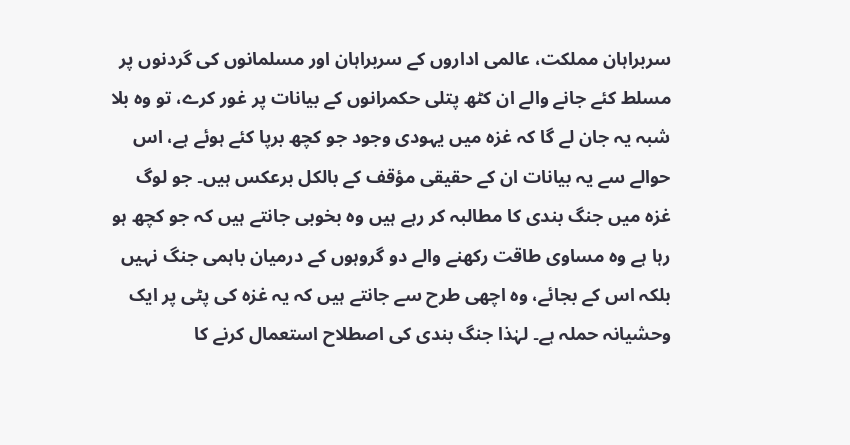سربراہان مملکت، عالمی اداروں کے سربراہان اور مسلمانوں کی گردنوں پر مسلط کئے جانے والے ان کٹھ پتلی حکمرانوں کے بیانات پر غور کرے، تو وہ بلا شبہ یہ جان لے گا کہ غزہ میں یہودی وجود جو کچھ برپا کئے ہوئے ہے، اس حوالے سے یہ بیانات ان کے حقیقی مؤقف کے بالکل برعکس ہیں۔ جو لوگ غزہ میں جنگ بندی کا مطالبہ کر رہے ہیں وہ بخوبی جانتے ہیں کہ جو کچھ ہو رہا ہے وہ مساوی طاقت رکھنے والے دو گروہوں کے درمیان باہمی جنگ نہیں بلکہ اس کے بجائے، وہ اچھی طرح سے جانتے ہیں کہ یہ غزہ کی پٹی پر ایک وحشیانہ حملہ ہے۔ لہٰذا جنگ بندی کی اصطلاح استعمال کرنے کا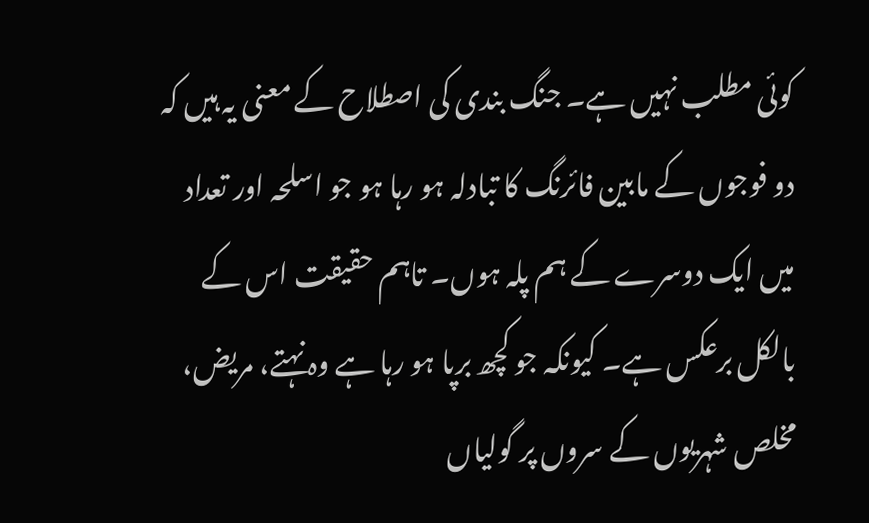کوئی مطلب نہیں ہے۔ جنگ بندی کی اصطلاح کے معنی یہ ہیں کہ دو فوجوں کے مابین فائرنگ کا تبادلہ ہو رہا ہو جو اسلحہ اور تعداد میں ایک دوسرے کے ہم پلہ ہوں۔ تاہم حقیقت اس کے بالکل برعکس ہے۔ کیونکہ جو کچھ برپا ہو رہا ہے وہ نہتے، مریض، مخلص شہریوں کے سروں پر گولیاں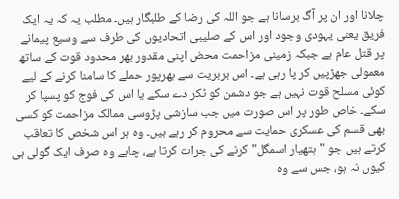چلانا اور ان پر آگ برسانا ہے جو اللہ کی رضا کے طلبگار ہیں۔ مطلب یہ کہ یہ ایک فریق یعنی یہودی وجود اور اس کے صلیبی اتحادیوں کی طرف سے وسیع پیمانے پر قتل عام ہے جبکہ زمینی مزاحمت محض اپنی مقدور بھر محدود قوت کے ساتھ معمولی جھڑپیں کر پا رہی ہے۔ اس بربریت سے بھرپور حملے کا سامنا کرنے کے لیے کوئی مسلح قوت نہیں ہے جو دشمن کو ٹکر دے سکے یا اس کی فوج کو پسپا کر سکے۔ خاص طور پر اس صورت میں جب سازشی پڑوسی ممالک مزاحمت کو کسی بھی قسم کی عسکری حمایت سے محروم کر رہے ہیں۔ وہ ہر اس شخص کا تعاقب کرتے ہیں جو "ہتھیار اسمگل" کرنے کی جرات کرتا ہے، چاہے وہ صرف ایک گولی ہی کیوں نہ ہو، جس سے وہ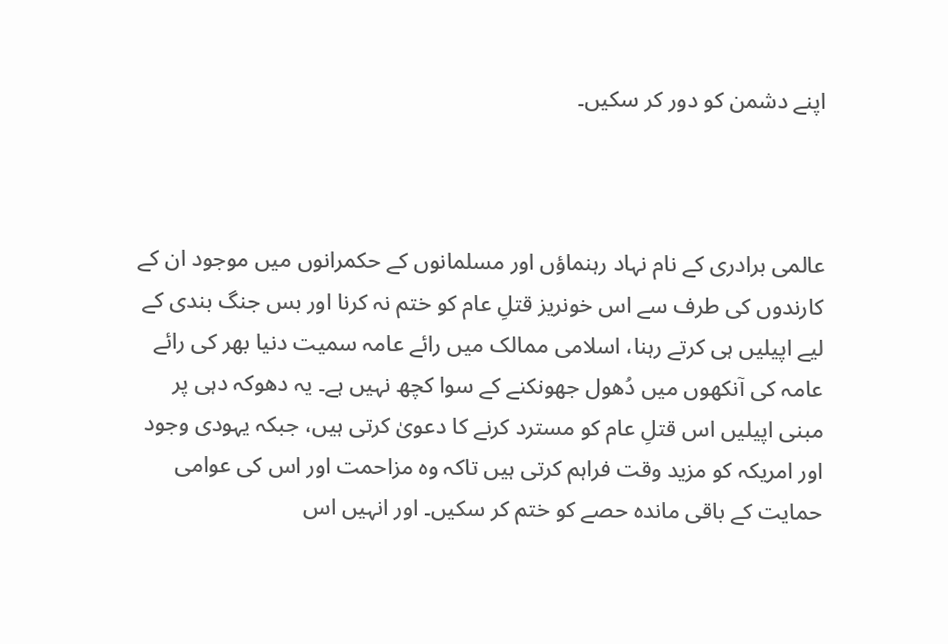اپنے دشمن کو دور کر سکیں۔



عالمی برادری کے نام نہاد رہنماؤں اور مسلمانوں کے حکمرانوں میں موجود ان کے کارندوں کی طرف سے اس خونریز قتلِ عام کو ختم نہ کرنا اور بس جنگ بندی کے لیے اپیلیں ہی کرتے رہنا، اسلامی ممالک میں رائے عامہ سمیت دنیا بھر کی رائے عامہ کی آنکھوں میں دُھول جھونکنے کے سوا کچھ نہیں ہے۔ یہ دھوکہ دہی پر مبنی اپیلیں اس قتلِ عام کو مسترد کرنے کا دعویٰ کرتی ہیں، جبکہ یہودی وجود اور امریکہ کو مزید وقت فراہم کرتی ہیں تاکہ وہ مزاحمت اور اس کی عوامی حمایت کے باقی ماندہ حصے کو ختم کر سکیں۔ اور انہیں اس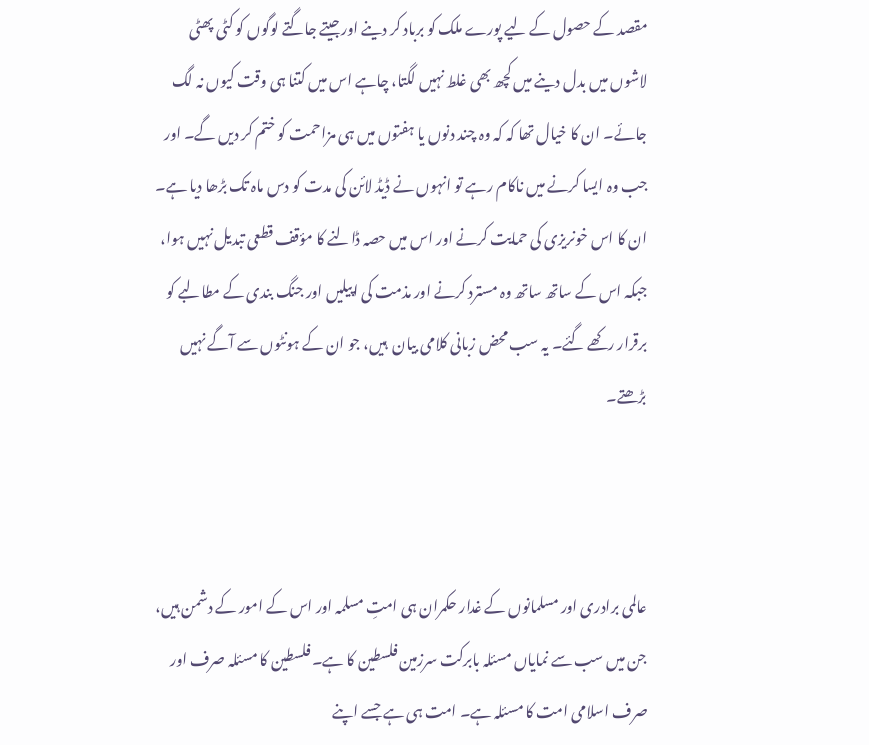مقصد کے حصول کے لیے پورے ملک کو برباد کر دینے اورجیتے جاگتے لوگوں کو کٹی پھٹی لاشوں میں بدل دینے میں کچھ بھی غلط نہیں لگتا، چاہے اس میں کتنا ہی وقت کیوں نہ لگ جائے۔ ان کا خیال تھا کہ کہ وہ چند دنوں یا ہفتوں میں ہی مزاحمت کو ختم کر دیں گے۔ اور جب وہ ایسا کرنے میں ناکام رہے تو انہوں نے ڈیڈ لائن کی مدت کو دس ماہ تک بڑھا دیا ہے۔ ان کا اس خونریزی کی حمایت کرنے اور اس میں حصہ ڈالنے کا مؤقف قطعی تبدیل نہیں ہوا، جبکہ اس کے ساتھ ساتھ وہ مسترد کرنے اور مذمت کی اپیلیں اور جنگ بندی کے مطالبے کو برقرار رکھے گئے۔ یہ سب محض زبانی کلامی بیان  ہیں، جو ان کے ہونٹوں سے آگے نہیں بڑھتے۔



عالمی برادری اور مسلمانوں کے غدار حکمران ہی امتِ مسلمہ اور اس کے امور کے دشمن ہیں، جن میں سب سے نمایاں مسئلہ بابرکت سرزمین فلسطین کا ہے۔ فلسطین کا مسئلہ صرف اور صرف اسلامی امت کا مسئلہ ہے۔ امت ہی ہے جسے اپنے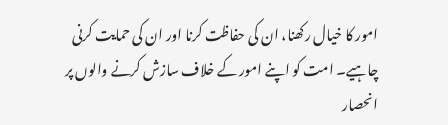امور کا خیال رکھنا، ان کی حفاظت کرنا اور ان کی حمایت کرنی چاہیے۔ امت کو اپنے امور کے خلاف سازش کرنے والوں پر انحصار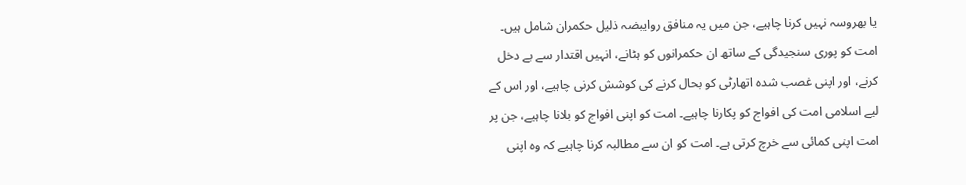یا بھروسہ نہیں کرنا چاہیے، جن میں یہ منافق روایبضہ ذلیل حکمران شامل ہیں۔ امت کو پوری سنجیدگی کے ساتھ ان حکمرانوں کو ہٹانے، انہیں اقتدار سے بے دخل کرنے، اور اپنی غصب شدہ اتھارٹی کو بحال کرنے کی کوشش کرنی چاہیے، اور اس کے لیے اسلامی امت کی افواج کو پکارنا چاہیے۔ امت کو اپنی افواج کو بلانا چاہیے، جن پر امت اپنی کمائی سے خرچ کرتی ہے۔ امت کو ان سے مطالبہ کرنا چاہیے کہ وہ اپنی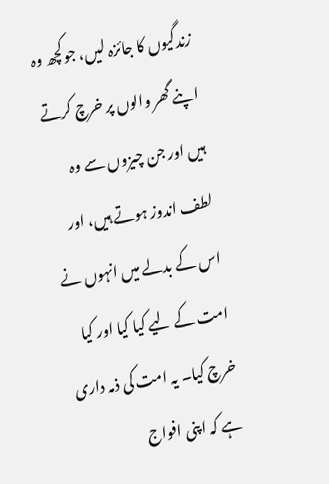زندگیوں کا جائزہ لیں، جوکچھ وہ اپنے گھر والوں پر خرچ کرتے ہیں اور جن چیزوں سے وہ لطف اندوز ہوتے ہیں، اور اس کے بدلے میں انہوں نے امت کے لیے کیا کیا اور کیا خرچ کیا۔ یہ امت کی ذمہ داری ہے کہ اپنی افواج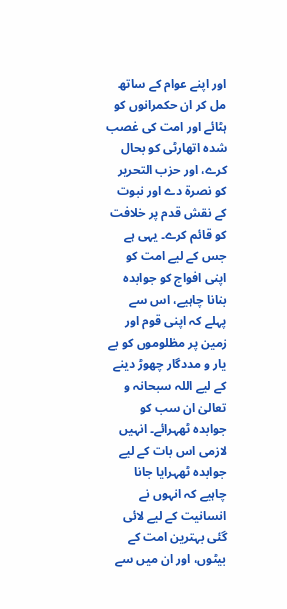اور اپنے عوام کے ساتھ مل کر ان حکمرانوں کو ہٹائے اور امت کی غصب شدہ اتھارٹی کو بحال کرے، اور حزب التحریر کو نصرۃ دے اور نبوت کے نقش قدم پر خلافت کو قائم کرے۔ یہی ہے جس کے لیے امت کو اپنی افواج کو جوابدہ بنانا چاہیے، اس سے پہلے کہ اپنی قوم اور زمین پر مظلوموں کو بے یار و مددگار چھوڑ دینے کے لیے اللہ سبحانہ و تعالیٰ ان سب کو جوابدہ ٹھہرائے۔ انہیں لازمی اس بات کے لیے جوابدہ ٹھہرایا جانا چاہیے کہ انہوں نے انسانیت کے لیے لائی گئی بہترین امت کے بیٹوں، اور ان میں سے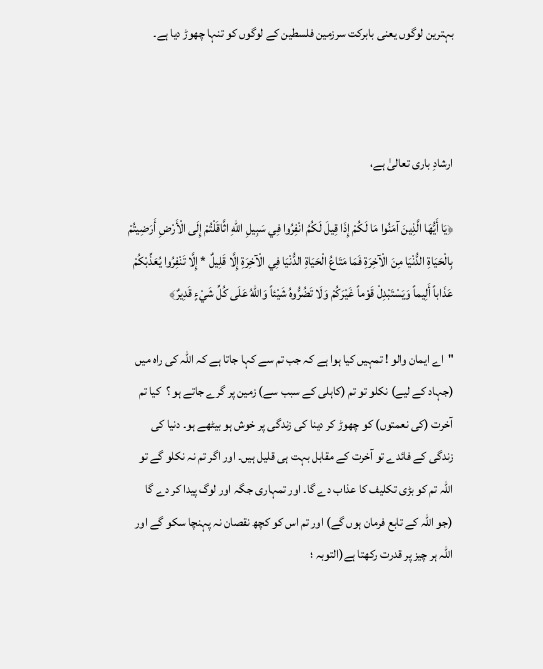بہترین لوگوں یعنی بابرکت سرزمین فلسطین کے لوگوں کو تنہا چھوڑ دیا ہے۔



ارشادِ باری تعالیٰ ہے،

﴿يَا أَيُّهَا الَّذِينَ آمَنُوا مَا لَكُمْ إِذَا قِيلَ لَكُمُ انْفِرُوا فِي سَبِيلِ اللهِ اثَّاقَلْتُمْ إِلَى الْأَرْضِ أَرَضِيتُمْ بِالْحَيَاةِ الدُّنْيَا مِنَ الْآخِرَةِ فَمَا مَتَاعُ الْحَيَاةِ الدُّنْيَا فِي الْآخِرَةِ إِلَّا قَلِيلٌ * إِلَّا تَنْفِرُوا يُعَذِّبْكُمْ عَذَاباً أَلِيماً وَيَسْتَبْدِلْ قَوْماً غَيْرَكُمْ وَلَا تَضُرُّوهُ شَيْئاً وَاللهُ عَلَى كُلِّ شَيْءٍ قَدِيرٌ﴾

"اے ایمان والو ! تمہیں کیا ہوا ہے کہ جب تم سے کہا جاتا ہے کہ اللہ کی راہ میں (جہاد کے لیے) نکلو تو تم (کاہلی کے سبب سے) زمین پر گرے جاتے ہو ؟  کیا تم آخرت (کی نعمتوں) کو چھوڑ کر دینا کی زندگی پر خوش ہو بیٹھے ہو۔ دنیا کی زندگی کے فائدے تو آخرت کے مقابل بہت ہی قلیل ہیں۔ اور اگر تم نہ نکلو گے تو اللہ تم کو بڑی تکلیف کا عذاب دے گا۔ اور تمہاری جگہ اور لوگ پیدا کر دے گا (جو اللہ کے تابع فرمان ہوں گے) اور تم اس کو کچھ نقصان نہ پہنچا سکو گے اور اللہ ہر چیز پر قدرت رکھتا ہے(التوبہ ؛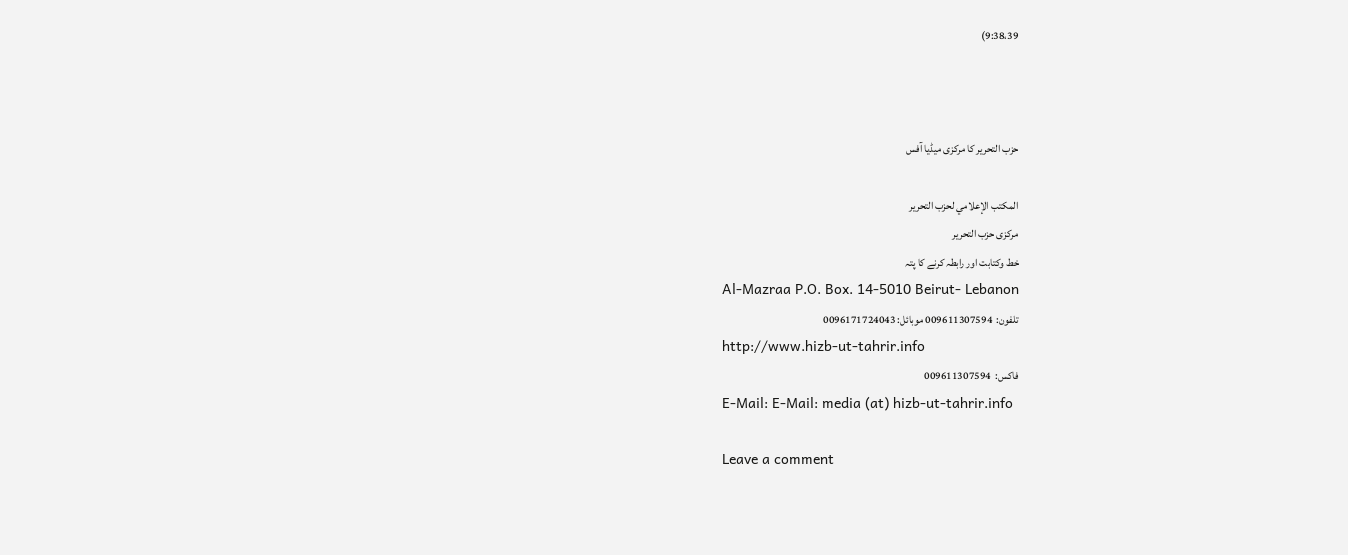9:38،39)



حزب التحریر کا مرکزی میڈیا آفس

المكتب الإعلامي لحزب التحرير
مرکزی حزب التحریر
خط وکتابت اور رابطہ کرنے کا پتہ
Al-Mazraa P.O. Box. 14-5010 Beirut- Lebanon
تلفون:  009611307594 موبائل: 0096171724043
http://www.hizb-ut-tahrir.info
فاكس:  009611307594
E-Mail: E-Mail: media (at) hizb-ut-tahrir.info

Leave a comment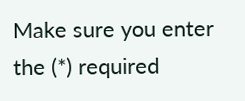Make sure you enter the (*) required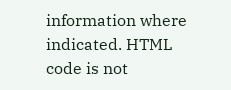information where indicated. HTML code is not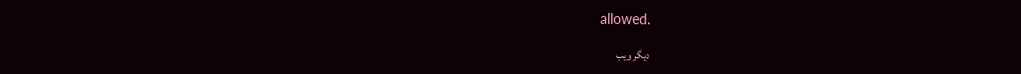allowed.

دیگر ویب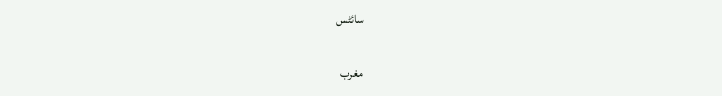سائٹس

مغرب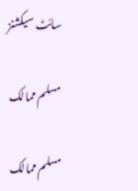سائٹ سیکشنز

مسلم ممالک

مسلم ممالک